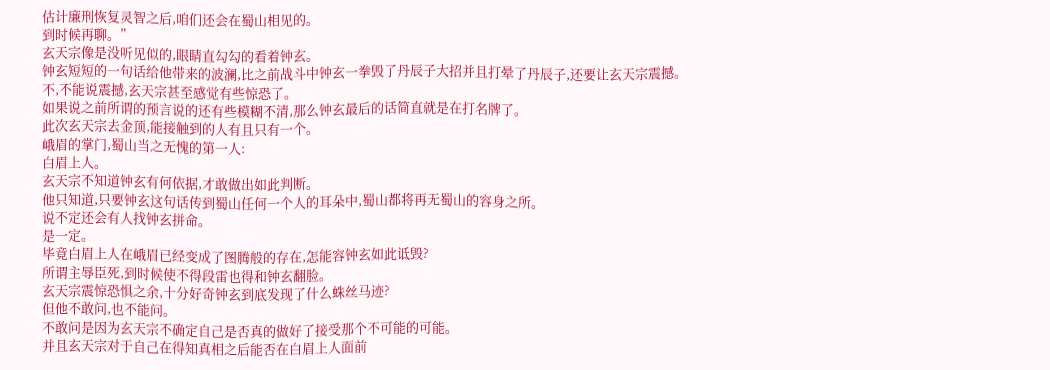估计廉刑恢复灵智之后,咱们还会在蜀山相见的。
到时候再聊。”
玄天宗像是没听见似的,眼睛直勾勾的看着钟玄。
钟玄短短的一句话给他带来的波澜,比之前战斗中钟玄一拳毁了丹辰子大招并且打晕了丹辰子,还要让玄天宗震撼。
不,不能说震撼,玄天宗甚至感觉有些惊恐了。
如果说之前所谓的预言说的还有些模糊不清,那么钟玄最后的话简直就是在打名牌了。
此次玄天宗去金顶,能接触到的人有且只有一个。
峨眉的掌门,蜀山当之无愧的第一人:
白眉上人。
玄天宗不知道钟玄有何依据,才敢做出如此判断。
他只知道,只要钟玄这句话传到蜀山任何一个人的耳朵中,蜀山都将再无蜀山的容身之所。
说不定还会有人找钟玄拼命。
是一定。
毕竟白眉上人在峨眉已经变成了图腾般的存在,怎能容钟玄如此诋毁?
所谓主辱臣死,到时候使不得段雷也得和钟玄翻脸。
玄天宗震惊恐惧之余,十分好奇钟玄到底发现了什么蛛丝马迹?
但他不敢问,也不能问。
不敢问是因为玄天宗不确定自己是否真的做好了接受那个不可能的可能。
并且玄天宗对于自己在得知真相之后能否在白眉上人面前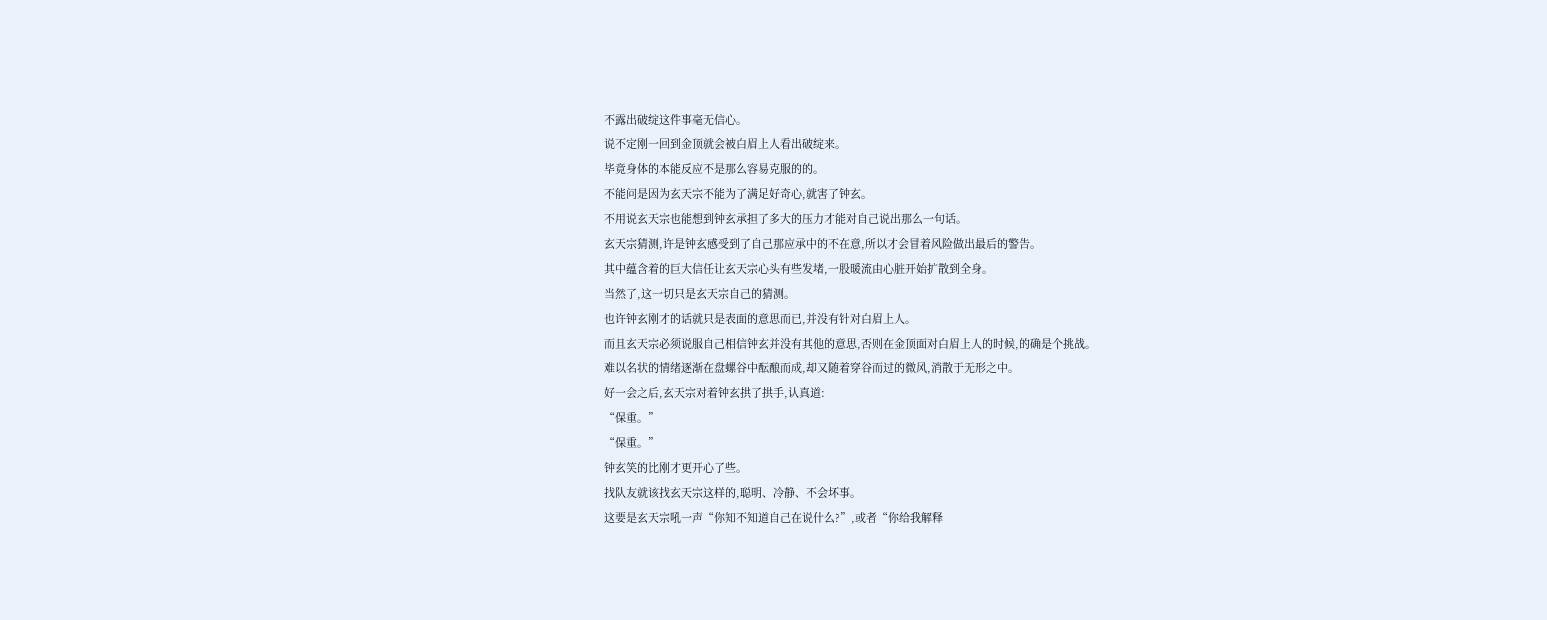不露出破绽这件事毫无信心。
说不定刚一回到金顶就会被白眉上人看出破绽来。
毕竟身体的本能反应不是那么容易克服的的。
不能问是因为玄天宗不能为了满足好奇心,就害了钟玄。
不用说玄天宗也能想到钟玄承担了多大的压力才能对自己说出那么一句话。
玄天宗猜测,许是钟玄感受到了自己那应承中的不在意,所以才会冒着风险做出最后的警告。
其中蕴含着的巨大信任让玄天宗心头有些发堵,一股暖流由心脏开始扩散到全身。
当然了,这一切只是玄天宗自己的猜测。
也许钟玄刚才的话就只是表面的意思而已,并没有针对白眉上人。
而且玄天宗必须说服自己相信钟玄并没有其他的意思,否则在金顶面对白眉上人的时候,的确是个挑战。
难以名状的情绪逐渐在盘螺谷中酝酿而成,却又随着穿谷而过的微风,消散于无形之中。
好一会之后,玄天宗对着钟玄拱了拱手,认真道:
“保重。”
“保重。”
钟玄笑的比刚才更开心了些。
找队友就该找玄天宗这样的,聪明、冷静、不会坏事。
这要是玄天宗吼一声“你知不知道自己在说什么?”,或者“你给我解释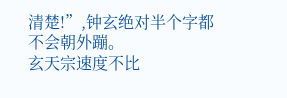清楚!”,钟玄绝对半个字都不会朝外蹦。
玄天宗速度不比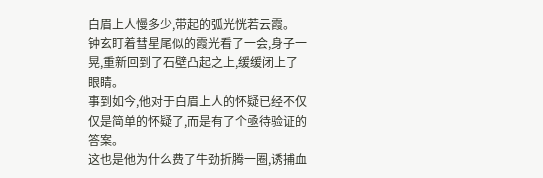白眉上人慢多少,带起的弧光恍若云霞。
钟玄盯着彗星尾似的霞光看了一会,身子一晃,重新回到了石壁凸起之上,缓缓闭上了眼睛。
事到如今,他对于白眉上人的怀疑已经不仅仅是简单的怀疑了,而是有了个亟待验证的答案。
这也是他为什么费了牛劲折腾一圈,诱捕血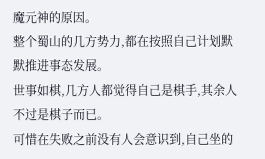魔元神的原因。
整个蜀山的几方势力,都在按照自己计划默默推进事态发展。
世事如棋,几方人都觉得自己是棋手,其余人不过是棋子而已。
可惜在失败之前没有人会意识到,自己坐的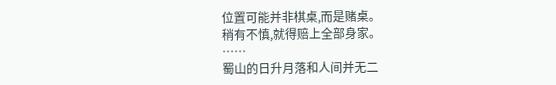位置可能并非棋桌,而是赌桌。
稍有不慎,就得赔上全部身家。
……
蜀山的日升月落和人间并无二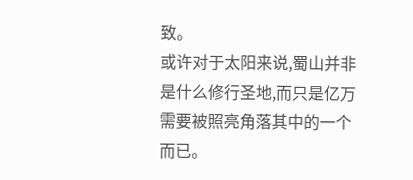致。
或许对于太阳来说,蜀山并非是什么修行圣地,而只是亿万需要被照亮角落其中的一个而已。